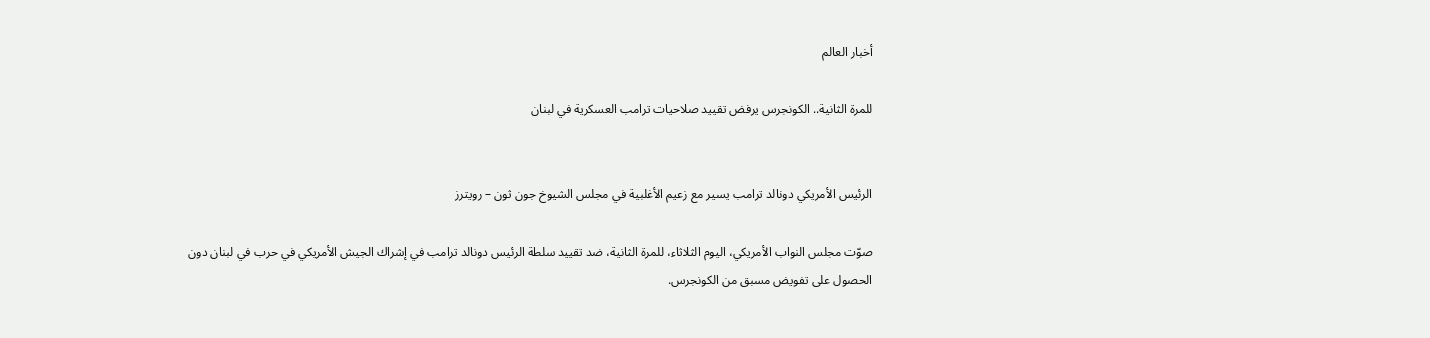أخبار العالم

للمرة الثانية.. الكونجرس يرفض تقييد صلاحيات ترامب العسكرية في لبنان


الرئيس الأمريكي دونالد ترامب يسير مع زعيم الأغلبية في مجلس الشيوخ جون ثون – رويترز

صوّت مجلس النواب الأمريكي، اليوم الثلاثاء، للمرة الثانية، ضد تقييد سلطة الرئيس دونالد ترامب في إشراك الجيش الأمريكي في حرب في لبنان دون الحصول على تفويض مسبق من الكونجرس.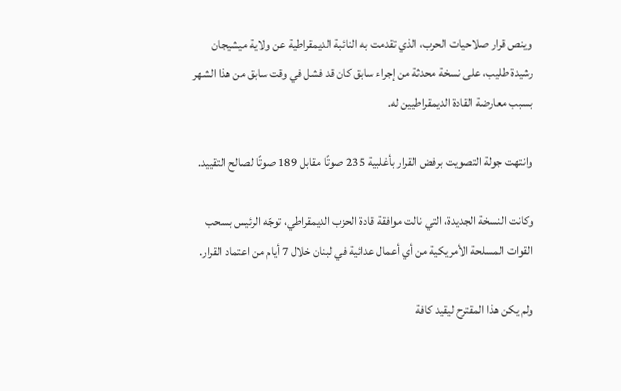وينص قرار صلاحيات الحرب، الذي تقدمت به النائبة الديمقراطية عن ولاية ميشيجان رشيدة طليب، على نسخة محدثة من إجراء سابق كان قد فشل في وقت سابق من هذا الشهر بسبب معارضة القادة الديمقراطيين له.

وانتهت جولة التصويت برفض القرار بأغلبية 235 صوتًا مقابل 189 صوتًا لصالح التقييد.

وكانت النسخة الجديدة، التي نالت موافقة قادة الحزب الديمقراطي، توجّه الرئيس بسحب القوات المسلحة الأمريكية من أي أعمال عدائية في لبنان خلال 7 أيام من اعتماد القرار.

ولم يكن هذا المقترح ليقيد كافة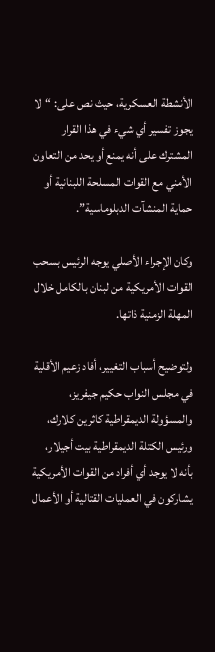الأنشطة العسكرية، حيث نص على: “لا يجوز تفسير أي شيء في هذا القرار المشترك على أنه يمنع أو يحد من التعاون الأمني مع القوات المسلحة اللبنانية أو حماية المنشآت الدبلوماسية”.

وكان الإجراء الأصلي يوجه الرئيس بسحب القوات الأمريكية من لبنان بالكامل خلال المهلة الزمنية ذاتها.

ولتوضيح أسباب التغيير، أفاد زعيم الأقلية في مجلس النواب حكيم جيفريز، والمسؤولة الديمقراطية كاثرين كلارك، ورئيس الكتلة الديمقراطية بيت أجيلار، بأنه لا يوجد أي أفراد من القوات الأمريكية يشاركون في العمليات القتالية أو الأعمال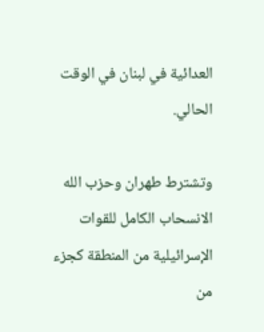العدائية في لبنان في الوقت الحالي.

وتشترط طهران وحزب الله الانسحاب الكامل للقوات الإسرائيلية من المنطقة كجزء من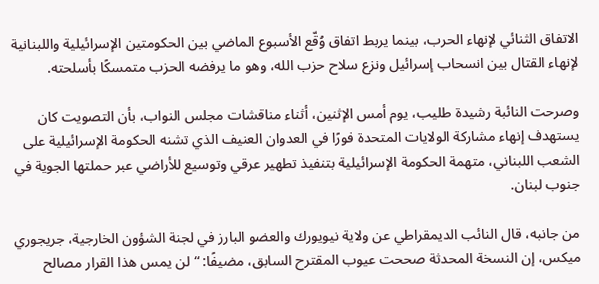الاتفاق الثنائي لإنهاء الحرب، بينما يربط اتفاق وُقّع الأسبوع الماضي بين الحكومتين الإسرائيلية واللبنانية لإنهاء القتال بين انسحاب إسرائيل ونزع سلاح حزب الله، وهو ما يرفضه الحزب متمسكًا بأسلحته.

وصرحت النائبة رشيدة طليب، يوم أمس الإثنين، أثناء مناقشات مجلس النواب، بأن التصويت كان يستهدف إنهاء مشاركة الولايات المتحدة فورًا في العدوان العنيف الذي تشنه الحكومة الإسرائيلية على الشعب اللبناني، متهمة الحكومة الإسرائيلية بتنفيذ تطهير عرقي وتوسيع للأراضي عبر حملتها الجوية في جنوب لبنان.

من جانبه، قال النائب الديمقراطي عن ولاية نيويورك والعضو البارز في لجنة الشؤون الخارجية، جريجوري ميكس، إن النسخة المحدثة صححت عيوب المقترح السابق، مضيفًا: “لن يمس هذا القرار مصالح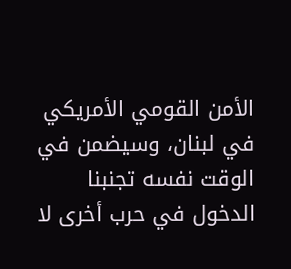الأمن القومي الأمريكي في لبنان، وسيضمن في الوقت نفسه تجنبنا الدخول في حرب أخرى لا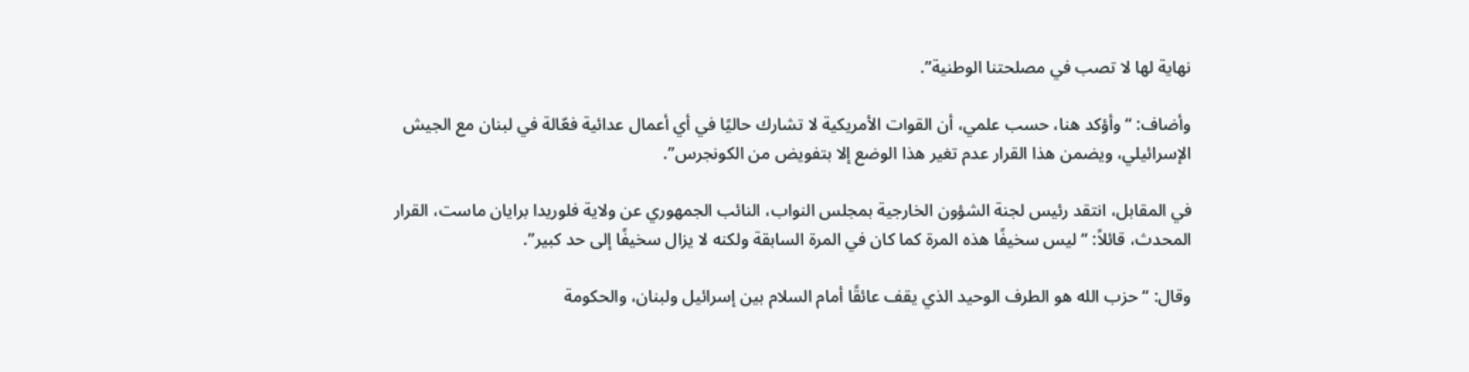نهاية لها لا تصب في مصلحتنا الوطنية”.

وأضاف: “وأؤكد هنا، حسب علمي، أن القوات الأمريكية لا تشارك حاليًا في أي أعمال عدائية فعّالة في لبنان مع الجيش الإسرائيلي، ويضمن هذا القرار عدم تغير هذا الوضع إلا بتفويض من الكونجرس”.

في المقابل، انتقد رئيس لجنة الشؤون الخارجية بمجلس النواب، النائب الجمهوري عن ولاية فلوريدا برايان ماست، القرار المحدث، قائلاً: “ليس سخيفًا هذه المرة كما كان في المرة السابقة ولكنه لا يزال سخيفًا إلى حد كبير”.

وقال: “حزب الله هو الطرف الوحيد الذي يقف عائقًا أمام السلام بين إسرائيل ولبنان، والحكومة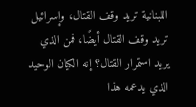اللبنانية تريد وقف القتال، وإسرائيل تريد وقف القتال أيضًا، فمن الذي يريد استمرار القتال؟ إنه الكيان الوحيد الذي يدعمه هذا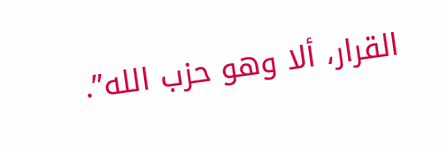القرار، ألا وهو حزب الله”.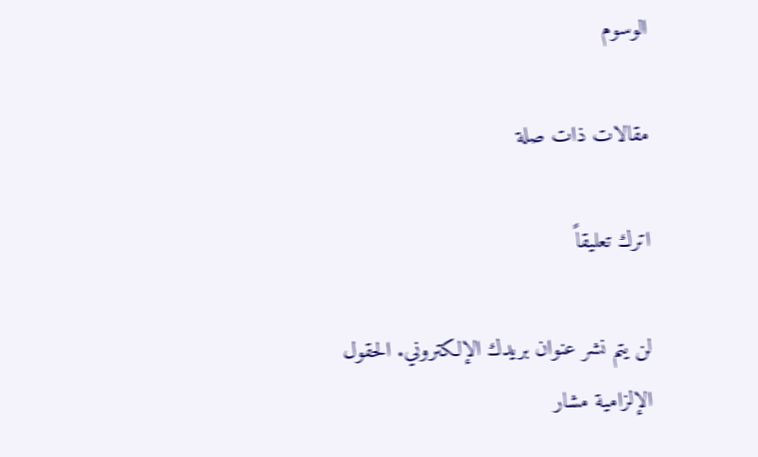الوسوم

مقالات ذات صلة

اترك تعليقاً

لن يتم نشر عنوان بريدك الإلكتروني. الحقول الإلزامية مشار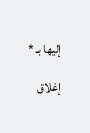إليها بـ *

إغلاق